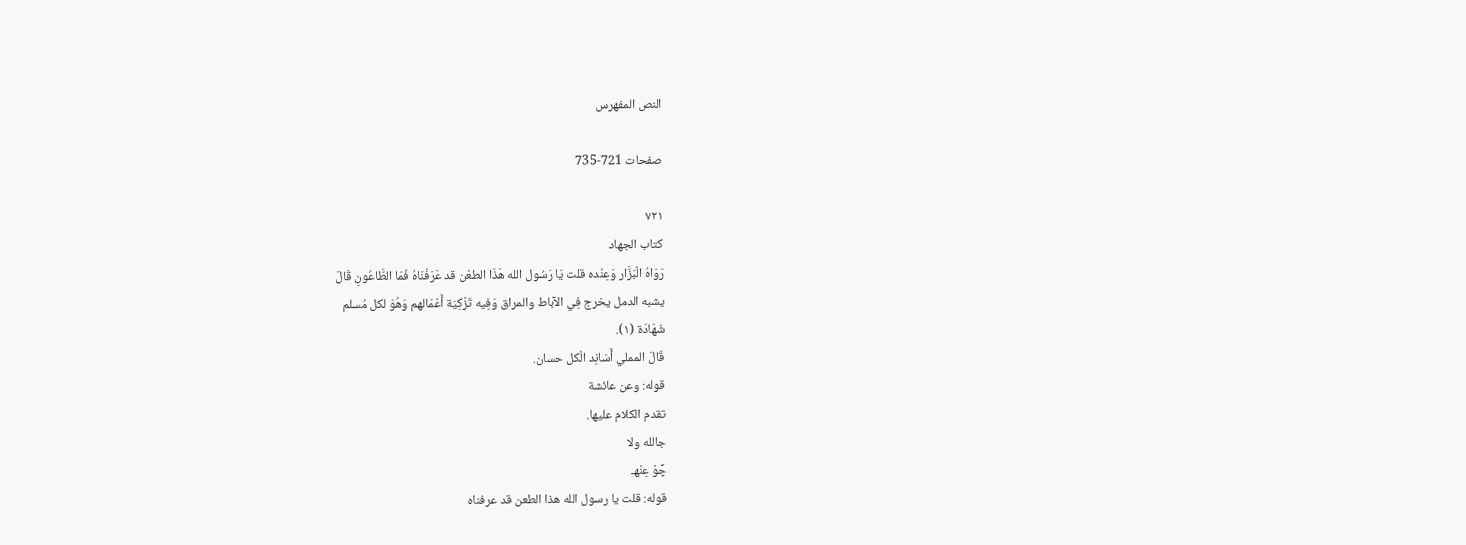النص المفهرس

صفحات 721-735

٧٢١
كتاب الجهاد
رَوَاهُ الْبَزَّار وَعِنْده قلت يَا رَسُول الله هَذَا الطعْن قد عَرَفْنَاهُ فَمَا الطَّاعُونِ قَالَ
يشبه الدمل يخرج فِي الآباط والمراق وَفِيه تَزْكِيَة أَعْمَالهم وَهُوَ لكل مُسلم
شَهَادَة (١).
قَالَ المملي أَسَانِد الْكل حسان.
قوله: وعن عائشة
تقدم الكلام عليها.
جالله ولا
چِّوْ عِنْهـ
قوله: قلت يا رسول الله هذا الطعن قد عرفناه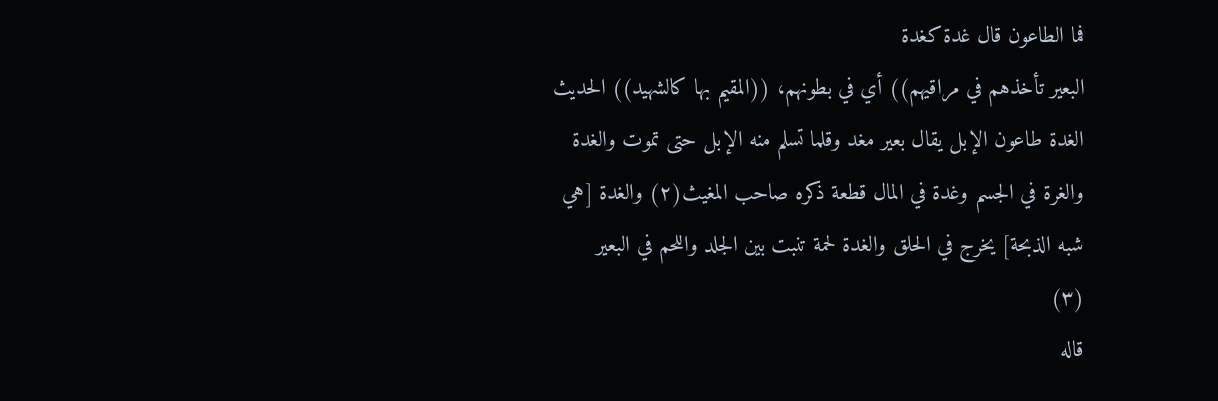فما الطاعون قال غدة كغدة
البعير تأخذهم في مراقيهم)) أي في بطونهم، ((المقيم بها كالشهيد)) الحديث
الغدة طاعون الإبل يقال بعير مغد وقلما تسلم منه الإبل حتى تموت والغدة
والغرة في الجسم وغدة في المال قطعة ذكره صاحب المغيث(٢) والغدة [هي
شبه الذبحة] يخرج في الحلق والغدة لحمة تنبت بين الجلد واللحم في البعير
(٣)
قاله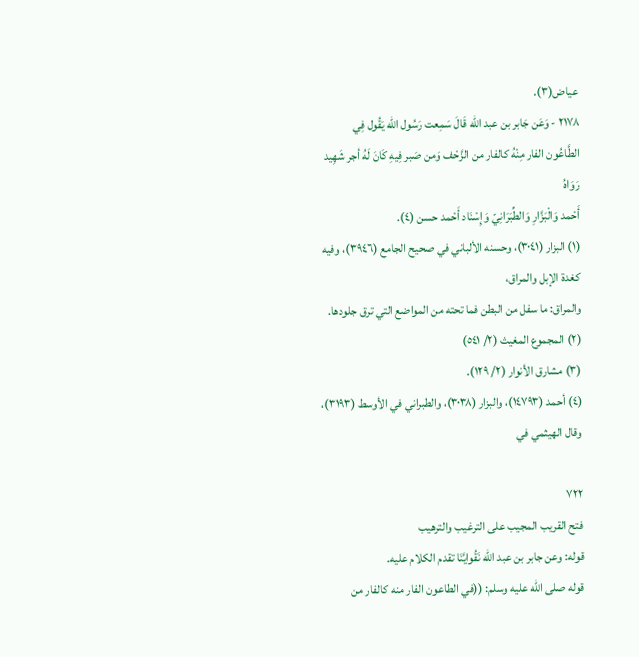عیاض(٣).
٢١٧٨ - وَعَن جَابر بن عبد الله قَالَ سَمِعت رَسُول الله يَقُول فِي
الطَّاعُون الفار مِنْهُ كالفار من الزَّحْف وَمن صَبر فِيهِ كَانَ لَهُ أجر شَهِيد رَوَاهُ
أَحْمد وَالْبَزَّارِ وَالطِّبَرَانِيّ وَإِسْنَاد أَحْمد حسن (٤).
(١) البزار (٣٠٤١)، وحسنه الألباني في صحيح الجامع (٣٩٤٦)، وفيه كغدة الإبل والمراق،
والمراق: ما سفل من البطن فما تحته من المواضع التي ترق جلودها.
(٢) المجموع المغيث (٢/ ٥٤١)
(٣) مشارق الأنوار (٢/ ١٢٩).
(٤) أحمد (١٤٧٩٣)، والبزار (٣٠٣٨)، والطبراني في الأوسط (٣١٩٣)، وقال الهيثمي في

٧٢٢
فتح القريب المجيب على الترغيب والترهيب
قوله: وعن جابر بن عبد الله نَقُوايَّنَا تقدم الكلام عليه.
قوله صلى الله عليه وسلم: ((في الطاعون الفار منه كالفار من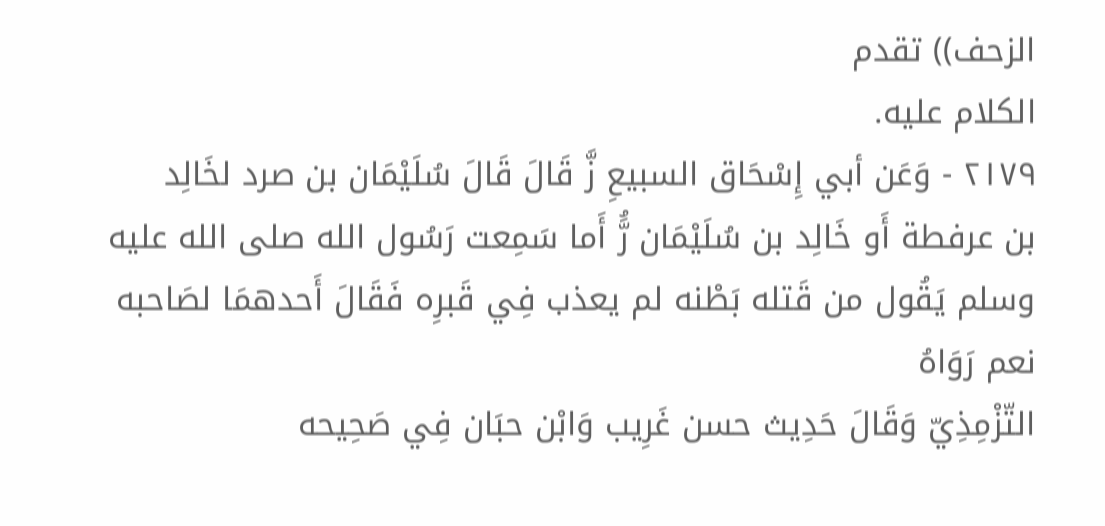الزحف)) تقدم
الکلام علیه.
٢١٧٩ - وَعَن أبي إِسْحَاق السبيعِ زَّ قَالَ قَالَ سُلَيْمَان بن صرد لخَالِد
بن عرفطة أَو خَالِد بن سُلَيْمَان رَُّ أَما سَمِعت رَسُول الله صلى الله عليه
وسلم يَقُول من قَتله بَطْنه لم يعذب فِي قَبرِه فَقَالَ أَحدهمَا لصَاحبه نعم رَوَاهُ
التّزْمِذِيّ وَقَالَ حَدِيث حسن غَرِيب وَابْن حبَان فِي صَحِيحه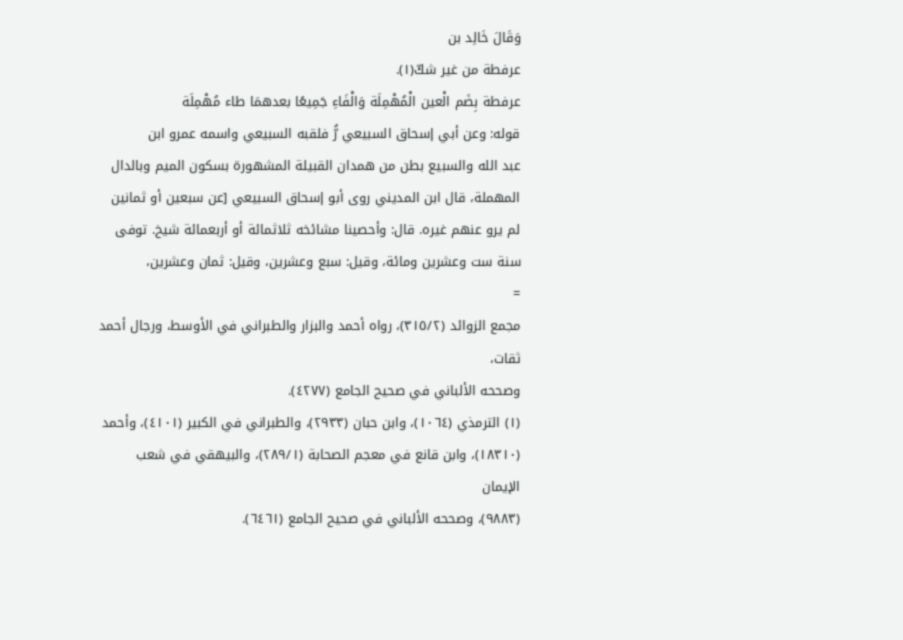وَقَالَ خَالِد بن
عرفطة من غير شكّ(١).
عرفطة بِضَم الْعين الْمُهْمِلَة وَالْفَاءِ جَمِيعًا بعدهمَا طاء مُهْمِلَة
قوله: وعن أبي إسحاق السبيعي رُّ فلقبه السبيعي واسمه عمرو ابن
عبد الله والسبيع بطن من همدان القبيلة المشهورة بسكون الميم وبالدال
المهملة، قال ابن المديني روى أبو إسحاق السبيعي [عن سبعين أو ثمانين
لم يرو عنهم غيره. قال: وأحصينا مشائخه ثلاثمائة أو أربعمائة شيخ. توفى
سنة ست وعشرين ومائة، وقيل: سبع وعشرين، وقيل: ثمان وعشرين،
=
مجمع الزوائد (٣١٥/٢)، رواه أحمد والبزار والطبراني في الأوسط، ورجال أحمد ثقات،
وصححه الألباني في صحيح الجامع (٤٢٧٧).
(١) الترمذي (١٠٦٤)، وابن حبان (٢٩٣٣)، والطبراني في الكبير (٤١٠١)، وأحمد
(١٨٣١٠)، وابن قانع في معجم الصحابة (٢٨٩/١)، والبيهقي في شعب الإيمان
(٩٨٨٣)، وصححه الألباني في صحيح الجامع (٦٤٦١).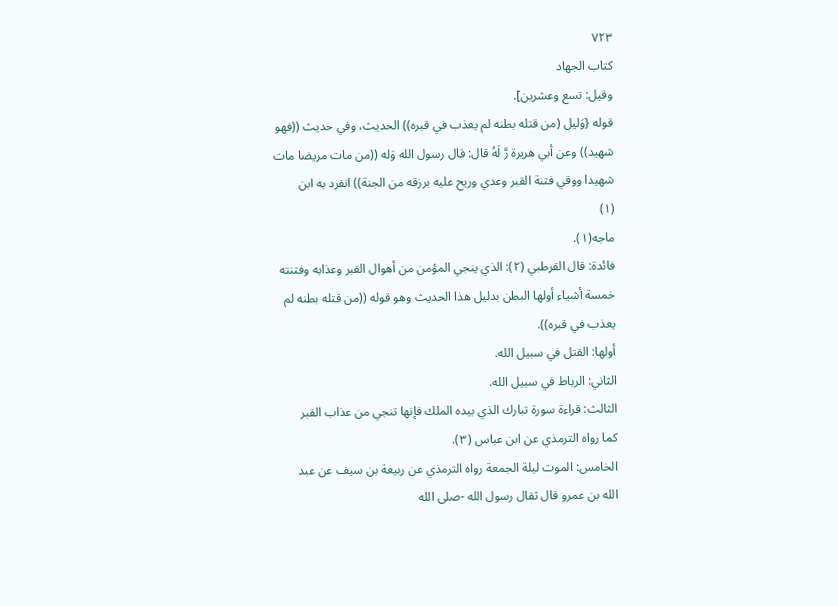٧٢٣
كتاب الجهاد
وقيل: تسع وعشرين].
قوله {وَليل (من قتله بطنه لم يعذب في قبره)) الحديث، وفي حديث ((فهو
شهيد)) وعن أبي هريرة رَّ لَهُ قال: قال رسول الله وَله ((من مات مريضا مات
شهيدا ووقي فتنة القبر وعدي وريح عليه برزقه من الجنة)) انفرد به ابن
(١)
ماجه(١).
فائدة: قال القرطبي (٢): الذي ينجي المؤمن من أهوال القبر وعذابه وفتنته
خمسة أشياء أولها البطن بدليل هذا الحديث وهو قوله ((من قتله بطنه لم
يعذب في قبره)).
أولها: القتل في سبيل الله.
الثاني: الرباط في سبيل الله.
الثالث: قراءة سورة تبارك الذي بيده الملك فإنها تنجي من عذاب القبر
كما رواه الترمذي عن ابن عباس (٣).
الخامس: الموت ليلة الجمعة رواه الترمذي عن ربيعة بن سيف عن عبد
الله بن عمرو قال ثقال رسول الله -صلى الله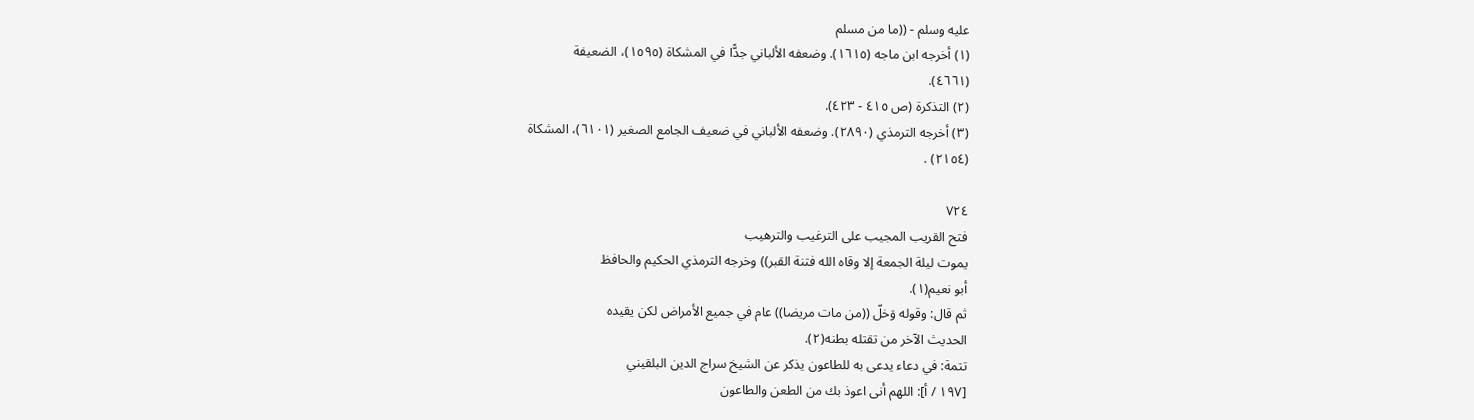عليه وسلم - ((ما من مسلم
(١) أخرجه ابن ماجه (١٦١٥). وضعفه الألباني جدًّا في المشكاة (١٥٩٥)، الضعيفة
(٤٦٦١).
(٢) التذكرة (ص ٤١٥ - ٤٢٣).
(٣) أخرجه الترمذي (٢٨٩٠). وضعفه الألباني في ضعيف الجامع الصغير (٦١٠١)، المشكاة
(٢١٥٤) .

٧٢٤
فتح القريب المجيب على الترغيب والترهيب
يموت ليلة الجمعة إلا وقاه الله فتنة القبر)) وخرجه الترمذي الحكيم والحافظ
أبو نعيم(١).
ثم قال: وقوله وَخلّ ((من مات مريضا)) عام في جميع الأمراض لكن يقيده
الحديث الآخر من تقتله بطنه(٢).
تتمة: في دعاء يدعى به للطاعون يذكر عن الشيخ سراج الدين البلقيني
[١٩٧ / أ]: اللهم أنى اعوذ بك من الطعن والطاعون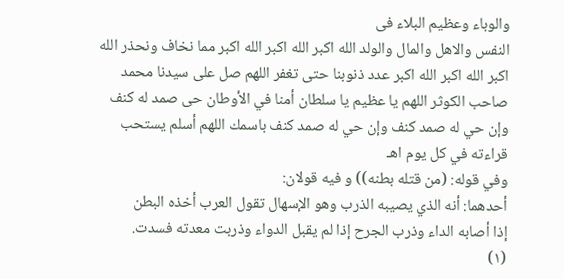والوباء وعظيم البلاء فى
النفس والاهل والمال والولد الله اكبر الله اكبر الله اکبر مما نخاف ونحذر الله
اكبر الله اكبر الله اكبر عدد ذنوبنا حتى تغفر اللهم صل على سيدنا محمد
صاحب الكوثر اللهم يا عظيم يا سلطان أمنا في الأوطان حى صمد له كنف
وإن حي له صمد كنف وإن حي له صمد كنف باسمك اللهم أسلم يستحب
قراءته في کل یوم اهـ
وفي قوله: (من قتله بطنه)) و فيه قولان:
أحدهما: أنه الذي يصيبه الذرب وهو الإسهال تقول العرب أخذه البطن
إذا أصابه الداء وذرب الجرح إذا لم يقبل الدواء وذربت معدته فسدت.
(١)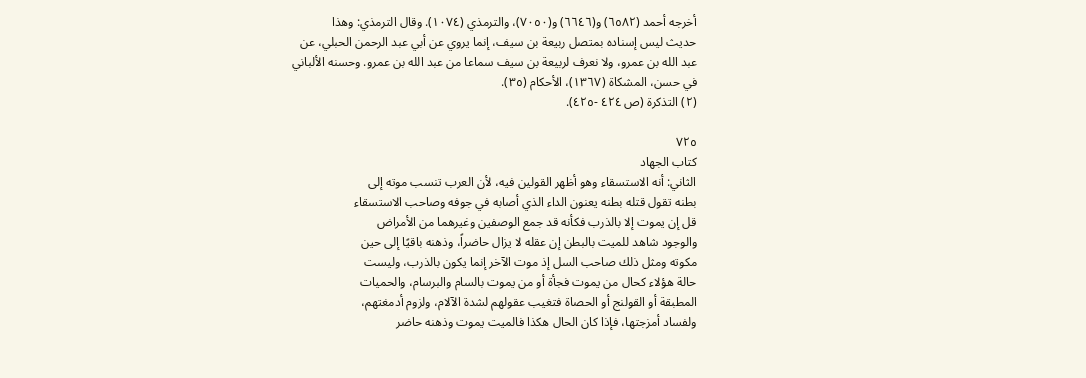أخرجه أحمد (٦٥٨٢) و(٦٦٤٦) و(٧٠٥٠)، والترمذي (١٠٧٤). وقال الترمذي: وهذا
حديث ليس إسناده بمتصل ربيعة بن سيف، إنما يروي عن أبي عبد الرحمن الحبلي، عن
عبد الله بن عمرو، ولا نعرف لربيعة بن سيف سماعا من عبد الله بن عمرو. وحسنه الألباني
في حسن، المشكاة (١٣٦٧)، الأحكام (٣٥).
(٢) التذكرة (ص ٤٢٤ -٤٢٥).

٧٢٥
كتاب الجهاد
الثاني: أنه الاستسقاء وهو أظهر القولين فيه، لأن العرب تنسب موته إلى
بطنه تقول قتله بطنه يعنون الداء الذي أصابه في جوفه وصاحب الاستسقاء
قل إن يموت إلا بالذرب فكأنه قد جمع الوصفين وغيرهما من الأمراض
والوجود شاهد للميت بالبطن إن عقله لا يزال حاضراً، وذهنه باقيًا إلى حين
مكوته ومثل ذلك صاحب السل إذ موت الآخر إنما يكون بالذرب، وليست
حالة هؤلاء كحال من يموت فجأة أو من يموت بالسام والبرسام، والحميات
المطبقة أو القولنج أو الحصاة فتغيب عقولهم لشدة الآلام، ولزوم أدمغتهم،
ولفساد أمزجتها، فإذا كان الحال هكذا فالميت يموت وذهنه حاضر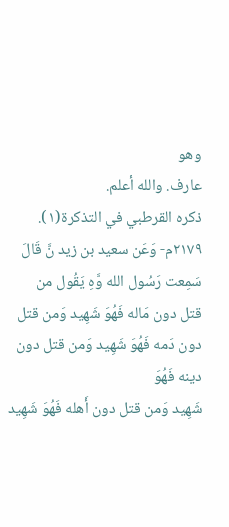وهو
عارف. والله أعلم.
ذكره القرطبي في التذكرة(١).
٢١٧٩م- وَعَن سعيد بن زيد نَّ قَالَ سَمِعت رَسُول الله وَّهِ يَقُول من
قتل دون مَاله فَهُوَ شَهِيد وَمن قتل دون دَمه فَهُوَ شَهِید وَمن قتل دون دينه فَهُوَ
شَهِيد وَمن قتل دون أَهله فَهُوَ شَهِيد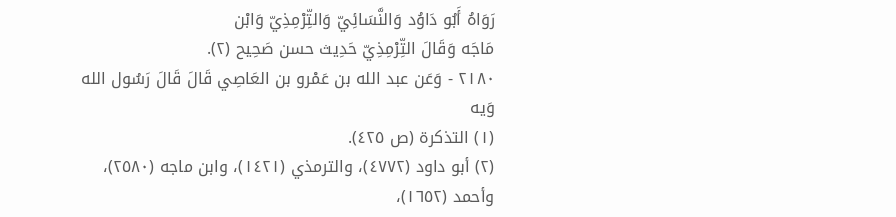رَوَاهُ أَبُو دَاوُد وَالنَّسَائِيّ وَالتِّرْمِذِيّ وَابْن
مَاجَه وَقَالَ التِّرْمِذِيّ حَدِيث حسن صَحِيح (٢).
٢١٨٠ - وَعَن عبد الله بن عَمْرو بن العَاصِي قَالَ قَالَ رَسُول الله وَيه
(١) التذكرة (ص ٤٢٥).
(٢) أبو داود (٤٧٧٢)، والترمذي (١٤٢١)، وابن ماجه (٢٥٨٠)، وأحمد (١٦٥٢)،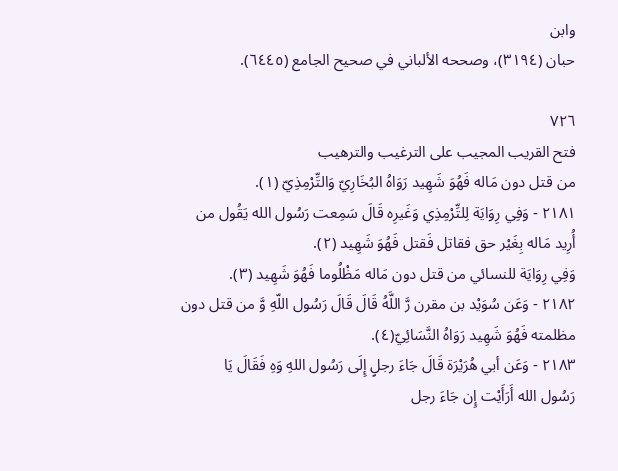وابن
حبان (٣١٩٤)، وصححه الألباني في صحيح الجامع (٦٤٤٥).

٧٢٦
فتح القريب المجيب على الترغيب والترهيب
من قتل دون مَاله فَهُوَ شَهِيد رَوَاهُ البُخَارِيّ وَالتِّرْمِذِيّ (١).
٢١٨١ - وَفِي رِوَايَة لِلتِّرْمِذِي وَغَيرِه قَالَ سَمِعت رَسُول الله يَقُول من
أُرِيد مَاله بِغَيْر حق فقاتل فَقتل فَهُوَ شَهِيد (٢).
وَفِي رِوَايَة للنسائي من قتل دون مَاله مَظْلُوما فَهُوَ شَهِيد (٣).
٢١٨٢ - وَعَن سُوَيْد بن مقرن رَّ اللَّهُ قَالَ قَالَ رَسُول اللّهِ وَّ من قتل دون
مظلمته فَهُوَ شَهِيد رَوَاهُ النَّسَائِيّ(٤).
٢١٨٣ - وَعَن أبي هُرَيْرَة قَالَ جَاءَ رجلٍ إِلَى رَسُول اللهِ وَهِ فَقَالَ يَا
رَسُول الله أَرَأَيْت إِن جَاءَ رجل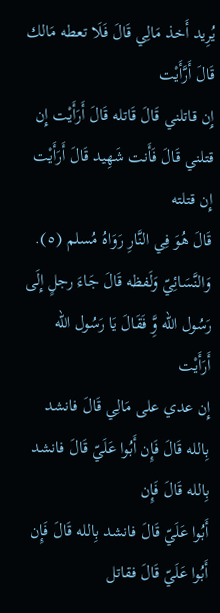يُرِيد أَخذ مَالِي قَالَ فَلَا تعطه مَالك قَالَ أَرَّأَيْت
إِن قاتلني قَالَ قَاتله قَالَ أَرَأَيْت إِن قتلني قَالَ فَأَنت شَهِيد قَالَ أَرَأَيْت إِن قتلته
قَالَ هُوَ فِي النَّارِ رَوَاهُ مُسلم (٥).
وَالنَّسَائِيّ وَلَفظه قَالَ جَاءَ رجلٍ إِلَى رَسُول الله وَِّ فَقَالَ يَا رَسُول الله أَرَأَيْت
إِن عدي على مَالِي قَالَ فانشد بِالله قَالَ فَإِن أَبُوا عَلَيّ قَالَ فانشد بِالله قَالَ فَإِن
أَبُوا عَلَيّ قَالَ فانشد بِالله قَالَ فَإِن أَبُوا عَلَيّ قَالَ فقاتل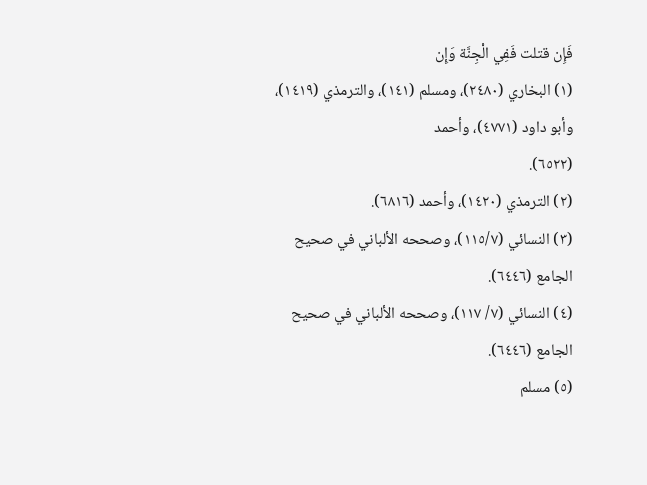فَإِن قتلت فَفِي الْجِنَّة وَإِن
(١) البخاري (٢٤٨٠)، ومسلم (١٤١)، والترمذي (١٤١٩)، وأبو داود (٤٧٧١)، وأحمد
(٦٥٢٢).
(٢) الترمذي (١٤٢٠)، وأحمد (٦٨١٦).
(٣) النسائي (١١٥/٧)، وصححه الألباني في صحيح الجامع (٦٤٤٦).
(٤) النسائي (٧/ ١١٧)، وصححه الألباني في صحيح الجامع (٦٤٤٦).
(٥) مسلم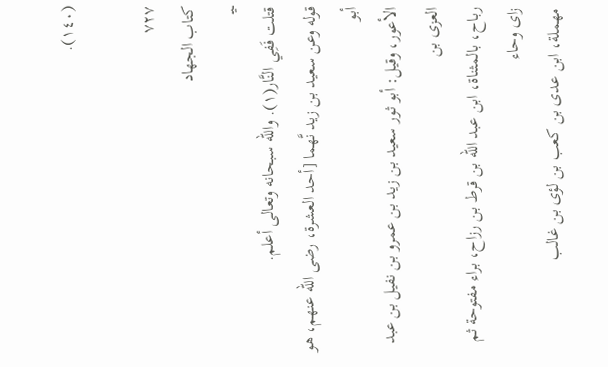(١٤٠).

٧٢٧
كتاب الجهاد
ـيـ
قتلت فَفِي النَّار(١). والله سبحانه وتعالى أعلم.
قوله وعن سعيد بن زيد نَّهما [أحد العشرة، رضى الله عنهم، هو أبو
الأعور، وقيل: أبو ثور سعيد بن زيد بن عمرو بن نفيل بن عبد العزى بن
رباح، بالمثناة، ابن عبد الله بن قرط بن رزاح، براء مفتوحة ثم زاى وحاء
مهملة، ابن عدى بن كعب بن لؤى بن غالب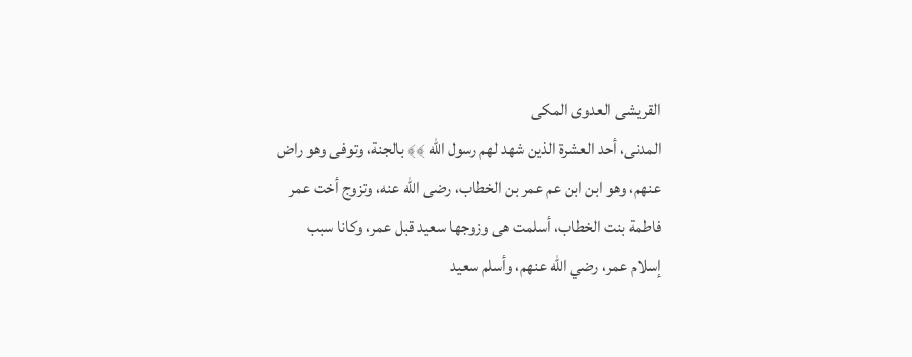القريشى العدوى المكى
المدنی، أحد العشرة الذین شهد لهم رسول الله ﴾﴾ بالجنة، وتوفی وهو راض
عنهم، وهو ابن ابن عم عمر بن الخطاب، رضى الله عنه، وتزوج أخت عمر
فاطمة بنت الخطاب، أسلمت هى وزوجها سعيد قبل عمر، وكانا سبب
إسلام عمر، رضي الله عنهم، وأسلم سعيد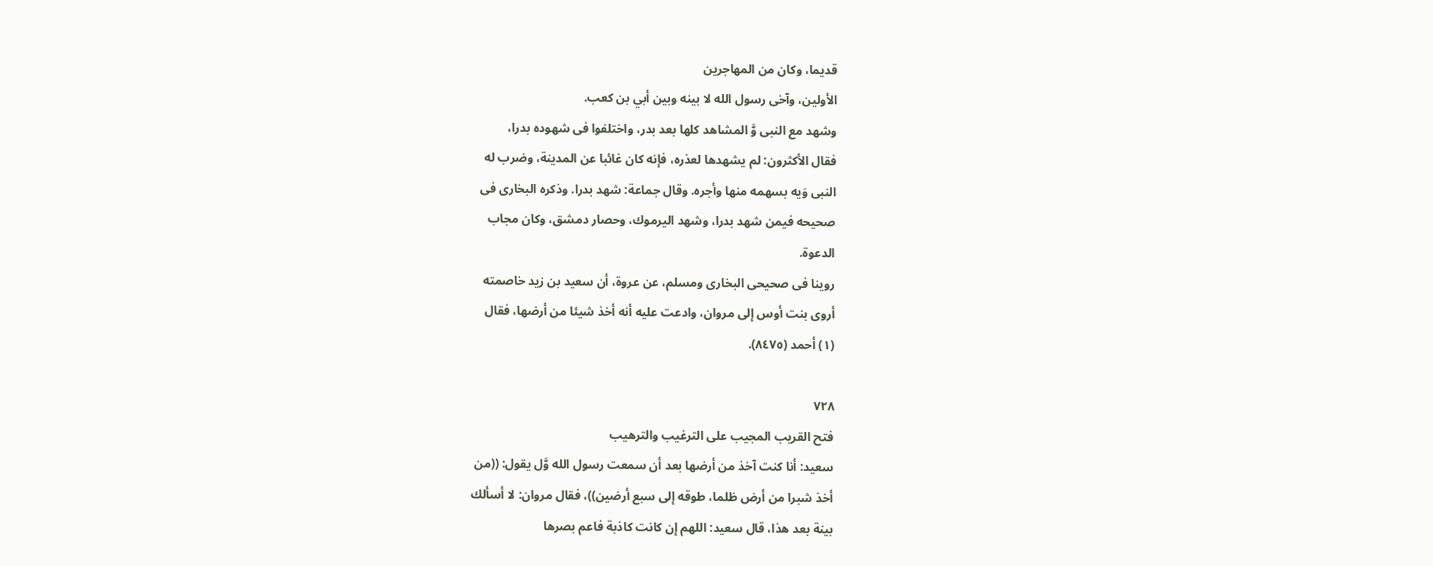قديما، وكان من المهاجرين
الأولين، وآخى رسول الله لا بينه وبين أبي بن كعب.
وشهد مع النبى وَّ المشاهد كلها بعد بدر، واختلفوا فى شهوده بدرا،
فقال الأكثرون: لم يشهدها لعذره، فإنه كان غائبا عن المدينة، وضرب له
النبى وَيه بسهمه منها وأجره. وقال جماعة: شهد بدرا. وذكره البخارى فى
صحيحه فيمن شهد بدرا، وشهد اليرموك، وحصار دمشق، وكان مجاب
الدعوة.
روينا فى صحيحى البخارى ومسلم، عن عروة، أن سعيد بن زيد خاصمته
أروى بنت أوس إلى مروان، وادعت عليه أنه أخذ شيئا من أرضها، فقال
(١) أحمد (٨٤٧٥).

٧٢٨
فتح القريب المجيب على الترغيب والترهيب
سعيد: أنا كنت آخذ من أرضها بعد أن سمعت رسول الله وَّل يقول: ((من
أخذ شبرا من أرض ظلما، طوقه إلى سبع أرضين))، فقال مروان: لا أسألك
بينة بعد هذا، قال سعيد: اللهم إن كانت كاذبة فاعم بصرها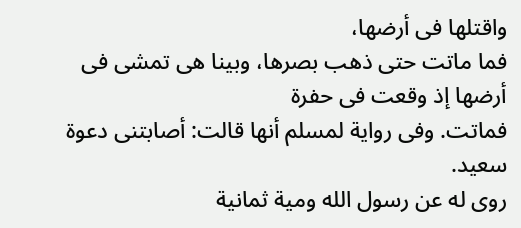واقتلها فى أرضها،
فما ماتت حتى ذهب بصرها، وبينا هى تمشى فى أرضها إذ وقعت فى حفرة
فماتت. وفى رواية لمسلم أنها قالت: أصابتنى دعوة سعيد.
روى له عن رسول الله ومية ثمانية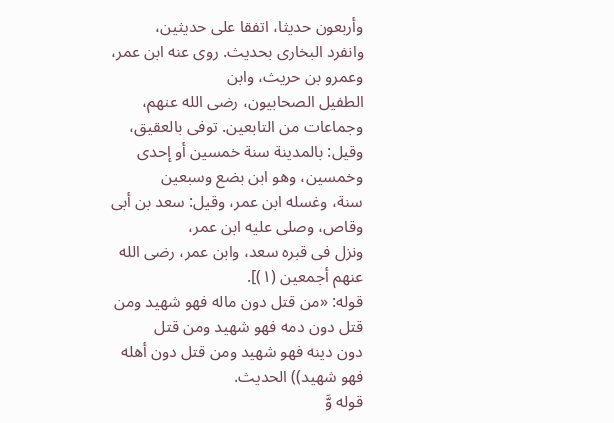وأربعون حديثا، اتفقا على حديثين،
وانفرد البخارى بحديث. روى عنه ابن عمر، وعمرو بن حريث، وابن
الطفيل الصحابيون، رضى الله عنهم، وجماعات من التابعين. توفى بالعقيق،
وقيل: بالمدينة سنة خمسين أو إحدى وخمسين، وهو ابن بضع وسبعين
سنة، وغسله ابن عمر، وقيل: سعد بن أبى وقاص، وصلى عليه ابن عمر،
ونزل فى قبره سعد، وابن عمر، رضى الله عنهم أجمعين (١)].
قوله: «من قتل دون ماله فهو شهيد ومن قتل دون دمه فهو شهيد ومن قتل
دون دينه فهو شهيد ومن قتل دون أهله فهو شهيد)) الحديث.
قوله وَّ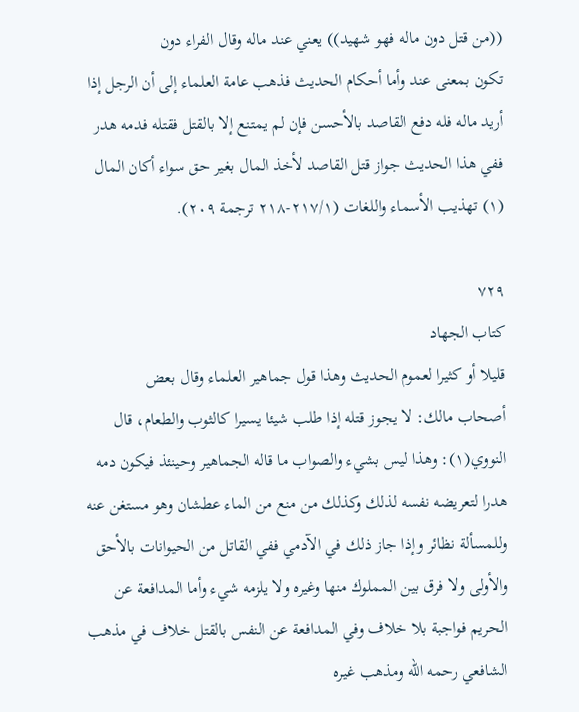((من قتل دون ماله فهو شهيد)) يعني عند ماله وقال الفراء دون
تكون بمعنى عند وأما أحكام الحديث فذهب عامة العلماء إلى أن الرجل إذا
أريد ماله فله دفع القاصد بالأحسن فإن لم يمتنع إلا بالقتل فقتله فدمه هدر
ففي هذا الحديث جواز قتل القاصد لأخذ المال بغير حق سواء أكان المال
(١) تهذيب الأسماء واللغات (٢١٧/١-٢١٨ ترجمة ٢٠٩).

٧٢٩
كتاب الجهاد
قليلا أو كثيرا لعموم الحديث وهذا قول جماهير العلماء وقال بعض
أصحاب مالك: لا يجوز قتله إذا طلب شيئا يسيرا كالثوب والطعام، قال
النووي(١): وهذا ليس بشيء والصواب ما قاله الجماهير وحينئذ فيكون دمه
هدرا لتعريضه نفسه لذلك وكذلك من منع من الماء عطشان وهو مستغن عنه
وللمسألة نظائر وإذا جاز ذلك في الآدمي ففي القاتل من الحيوانات بالأحق
والأولى ولا فرق بين المملوك منها وغيره ولا يلزمه شيء وأما المدافعة عن
الحريم فواجبة بلا خلاف وفي المدافعة عن النفس بالقتل خلاف في مذهب
الشافعي رحمه الله ومذهب غيره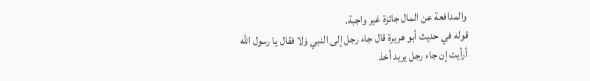والمدافعة عن المال جائزة غير واجبة.
قوله في حديث أبو هريرة قال جاء رجل إلى النبي وَلا فقال يا رسول الله
أرأيت إن جاء رجل يريد أخذ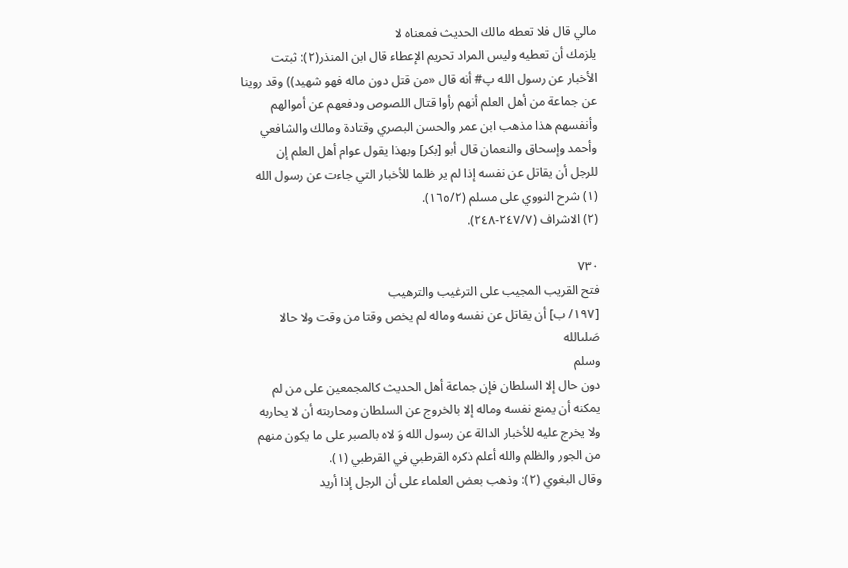مالي قال فلا تعطه مالك الحديث فمعناه لا
يلزمك أن تعطيه وليس المراد تحريم الإعطاء قال ابن المنذر(٢): ثبتت
الأخبار عن رسول الله پ# أنه قال «من قتل دون ماله فهو شهيد)) وقد روینا
عن جماعة من أهل العلم أنهم رأوا قتال اللصوص ودفعهم عن أموالهم
وأنفسهم هذا مذهب ابن عمر والحسن البصري وقتادة ومالك والشافعي
وأحمد وإسحاق والنعمان قال أبو [بكر] وبهذا يقول عوام أهل العلم إن
للرجل أن يقاتل عن نفسه إذا لم ير ظلما للأخبار التي جاءت عن رسول الله
(١) شرح النووي على مسلم (١٦٥/٢).
(٢) الاشراف (٢٤٧/٧-٢٤٨).

٧٣٠
فتح القريب المجيب على الترغيب والترهيب
[١٩٧/ ب] أن يقاتل عن نفسه وماله لم يخص وقتا من وقت ولا حالا
صَلىالله
وسلم
دون حال إلا السلطان فإن جماعة أهل الحديث كالمجمعين على من لم
يمكنه أن يمنع نفسه وماله إلا بالخروج عن السلطان ومحاربته أن لا يحاربه
ولا يخرج عليه للأخبار الدالة عن رسول الله وَ لاه بالصبر على ما يكون منهم
من الجور والظلم والله أعلم ذكره القرطبي في القرطبي (١).
وقال البغوي (٢): وذهب بعض العلماء على أن الرجل إذا أريد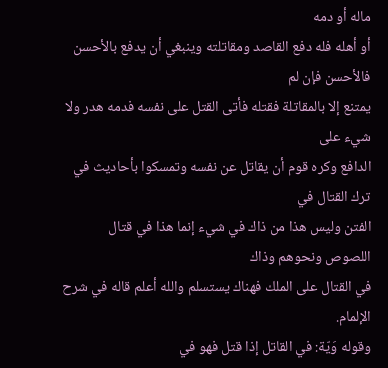ماله أو دمه
أو أهله فله دفع القاصد ومقاتلته وينبغي أن يدفع بالأحسن فالأحسن فإن لم
يمتنع إلا بالمقاتلة فقتله فأتى القتل على نفسه فدمه هدر ولا شيء على
الدافع وكره قوم أن يقاتل عن نفسه وتمسكوا بأحاديث في ترك القتال في
الفتن وليس هذا من ذاك في شيء إنما هذا في قتال اللصوص ونحوهم وذاك
في القتال على الملك فهناك يستسلم والله أعلم قاله في شرح الإلمام.
وقوله وَيّة: في القاتل إذا قتل فهو في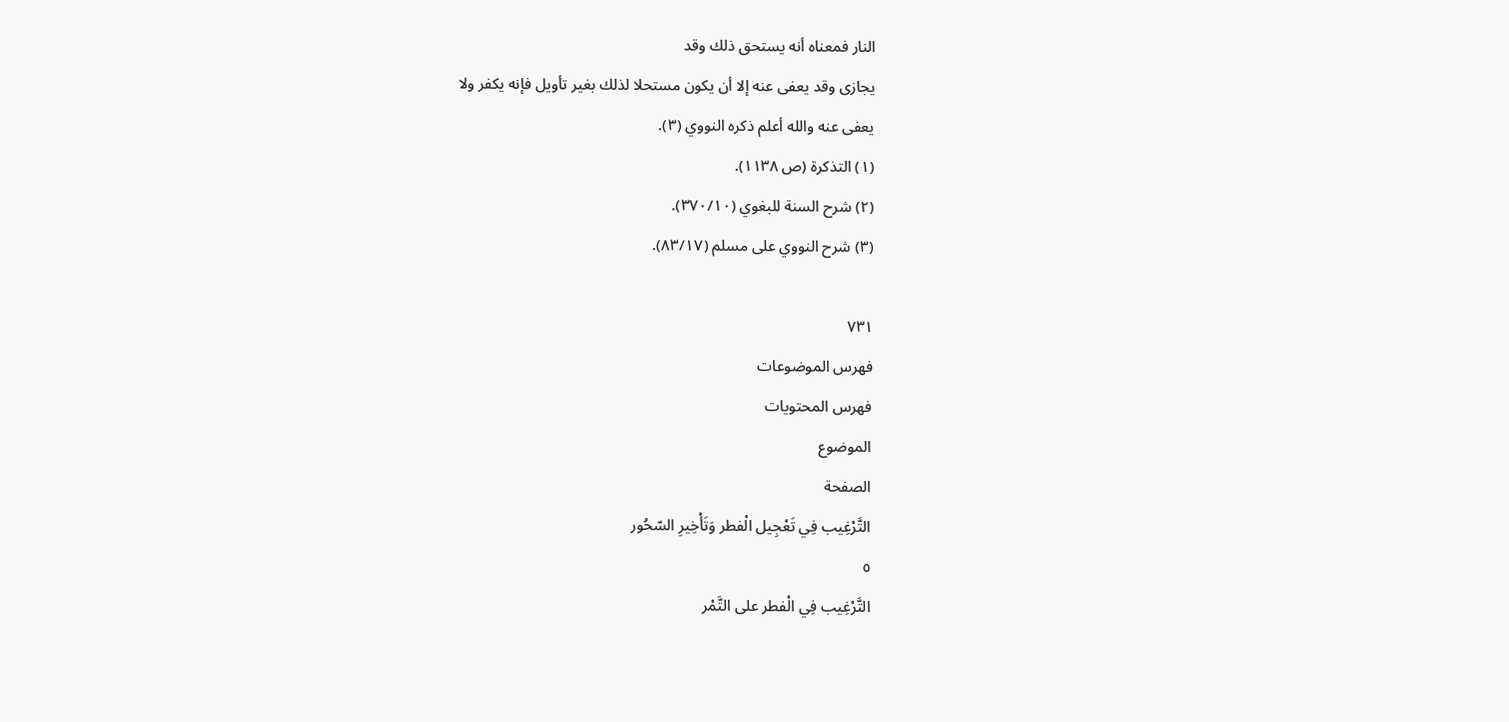النار فمعناه أنه يستحق ذلك وقد
يجازى وقد يعفى عنه إلا أن يكون مستحلا لذلك بغير تأويل فإنه يكفر ولا
يعفى عنه والله أعلم ذكره النووي (٣).
(١) التذكرة (ص ١١٣٨).
(٢) شرح السنة للبغوي (٣٧٠/١٠).
(٣) شرح النووي على مسلم (٨٣/١٧).

٧٣١
فهرس الموضوعات
فهرس المحتويات
الموضوع
الصفحة
التَّرْغِيب فِي تَعْجِيل الْفطر وَتَأْخِيرِ السّحُور
٥
التَّرْغِيب فِي الْفطر على التَّمْر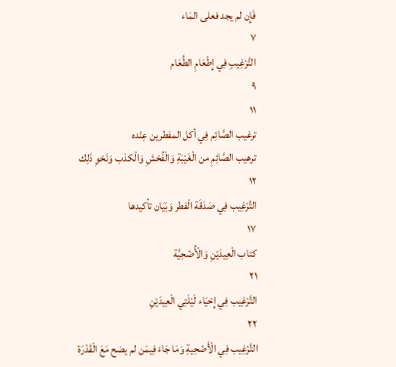فَإِن لم يجد فعلى المَاء
٧
التَّرْغِيبِ فِي إِطْعَامِ الطَّعَام
٩
١١
ترغيب الصَّائِم فِي أكل المفطرين عِنْده
ترهيب الصَّائِمِ من الْغَيْبَةِ وَالْفُحْشِ وَالْكذب وَنَحْوِ ذَلِك
١٢
التَّرْغِيب فِي صَدَقَة الْفطر وَبَيَان تأكيدها
١٧
كتاب الْعِيدَيْنِ وَالْأُضْحِيَّة
٢١
التَّرْغِيب فِي إِحْيَاء لَيْلَتِي الْعِيدَيْنِ
٢٢
التَّرْغِيب فِي الْأَضْحِيةِ وَمَا جَاءَ فِيمَن لم يضح مَعَ الْقَدْرَة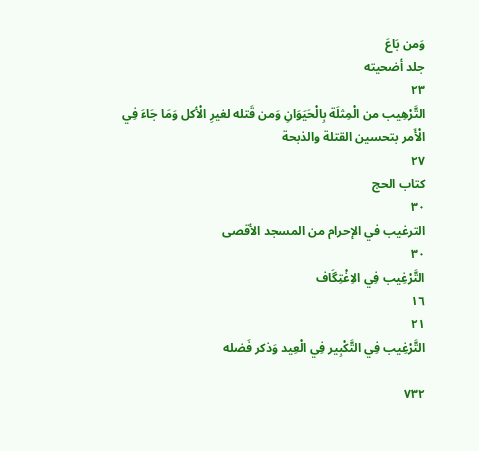وَمن بَاعَ
جلد أضحيته
٢٣
التَّرْهِيب من الْمِثلَة بِالْحَيَوَانِ وَمن قَتله لغيرِ الْأكل وَمَا جَاءَ فِي
الْأَمر بتحسين القتلة والذبحة
٢٧
كتاب الحج
٣٠
الترغيب في الإحرام من المسجد الأقصى
٣٠
التَّرْغِيب فِي الاِغْتِگَاف
١٦
٢١
التَّرْغِيب فِي التَّكْبِير فِي الْعِید وَذکر فَضله

٧٣٢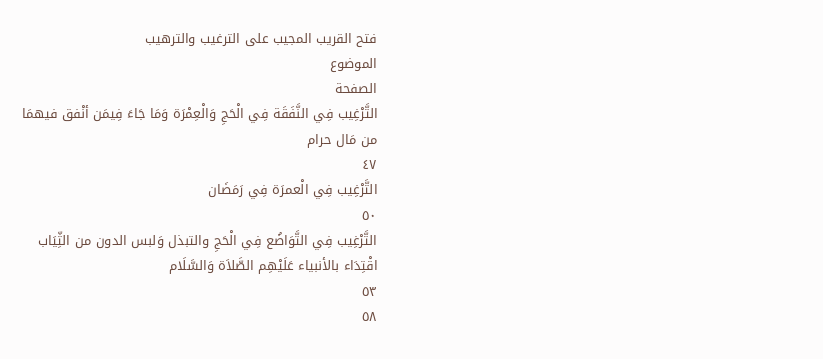فتح القريب المجيب على الترغيب والترهيب
الموضوع
الصفحة
التَّرْغِيب فِي النَّفَقَة فِي الْحَجِ وَالْعِمْرَة وَمَا جَاءَ فِيمَن أنْفق فيهمَا
من مَال حرام
٤٧
التَّرْغِيب فِي الْعمرَة فِي رَمَضَان
٥٠
التَّرْغِيب فِي التَّوَاضُع فِي الْحَجِ والتبذل وَلبس الدون من الثِّيَاب
اقْتِدَاء بالأنبياء عَلَيْهِم الصَّلاَة وَالسَّلَام
٥٣
٥٨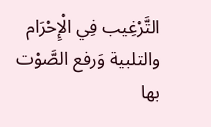التَّرْغِيب فِي الْإِحْرَام والتلبية وَرفع الصَّوْت بها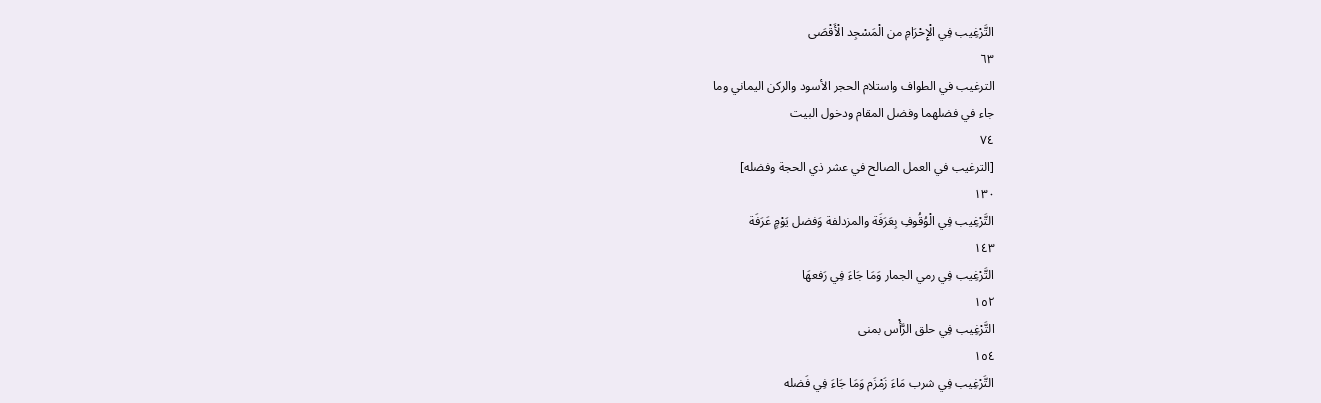التَّرْغِيب فِي الْإِحْرَامِ من الْمَسْجِد الْأَقْصَى
٦٣
الترغيب في الطواف واستلام الحجر الأسود والركن اليماني وما
جاء في فضلهما وفضل المقام ودخول البيت
٧٤
[الترغيب في العمل الصالح في عشر ذي الحجة وفضله]
١٣٠
التَّرْغِيب فِي الْوُقُوفِ بِعَرَفَة والمزدلفة وَفضل يَوْمٍ عَرَفَة
١٤٣
التَّرْغِيب فِي رمي الجمار وَمَا جَاءَ فِي رَفعهَا
١٥٢
التَّرْغِيب فِي حلق الرَّأْس بمنى
١٥٤
التَّرْغِيب فِي شرب مَاءَ زَمْزَم وَمَا جَاءَ فِي فَضله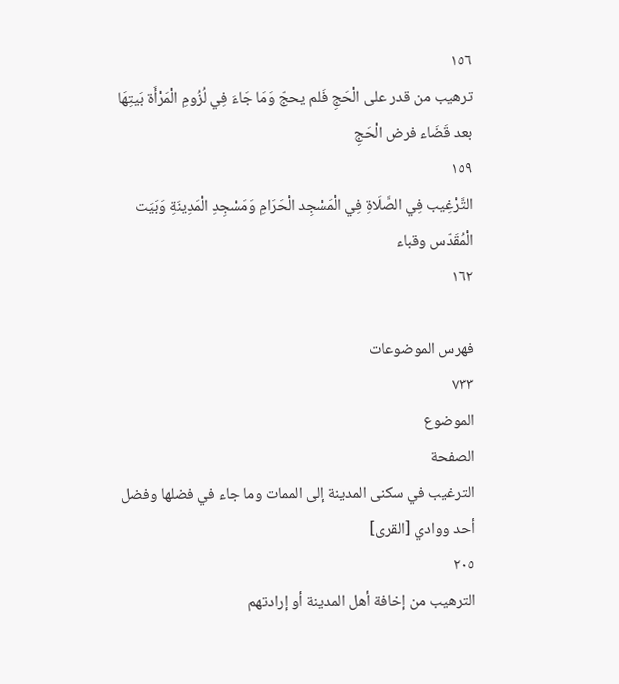١٥٦
ترهيب من قدر على الْحَجِ فَلم يحجّ وَمَا جَاءَ فِي لُزُومِ الْمَرْأَة بَيتِهَا
بعد قَضَاء فرض الْحَجِ
١٥٩
التَّرْغِيب فِي الصَّلَاةِ فِي الْمَسْجِد الْحَرَامِ وَمَسْجِدِ الْمَدِينَةِ وَبَيَت
الْمُقَدّس وقباء
١٦٢

فهرس الموضوعات
٧٣٣
الموضوع
الصفحة
الترغيب في سكنى المدينة إلى الممات وما جاء في فضلها وفضل
أحد ووادي [القرى]
٢٠٥
الترهيب من إخافة أهل المدينة أو إرادتهم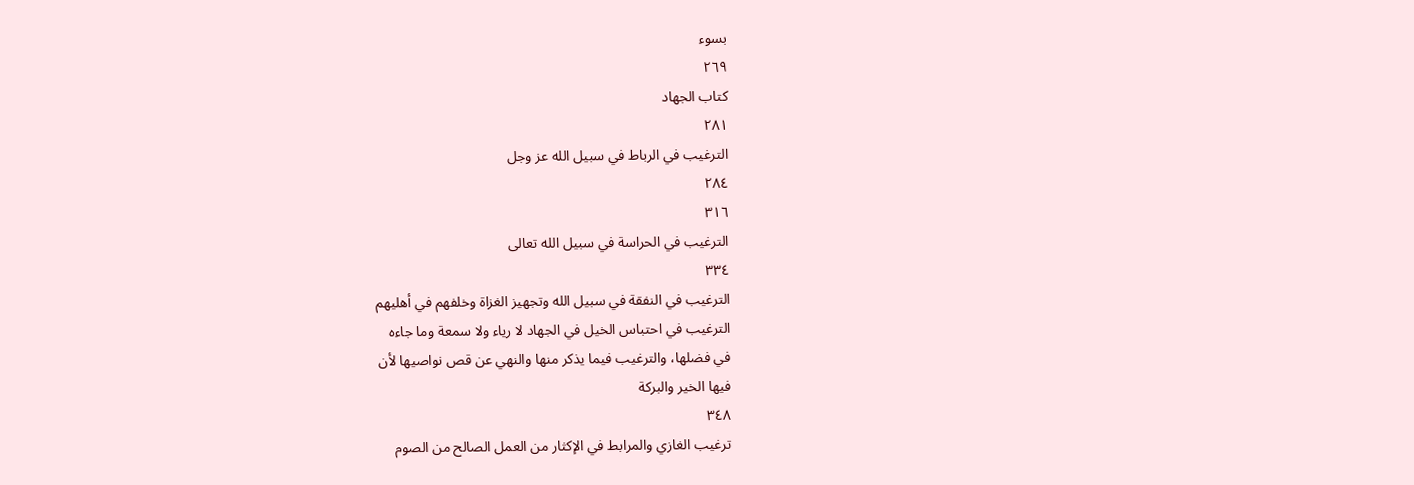بسوء
٢٦٩
کتاب الجهاد
٢٨١
الترغيب في الرباط في سبيل الله عز وجل
٢٨٤
٣١٦
الترغيب في الحراسة في سبيل الله تعالى
٣٣٤
الترغيب في النفقة في سبيل الله وتجهيز الغزاة وخلفهم في أهليهم
الترغيب في احتباس الخيل في الجهاد لا رياء ولا سمعة وما جاءه
في فضلها، والترغيب فيما يذكر منها والنهي عن قص نواصيها لأن
فيها الخير والبركة
٣٤٨
ترغيب الغازي والمرابط في الإكثار من العمل الصالح من الصوم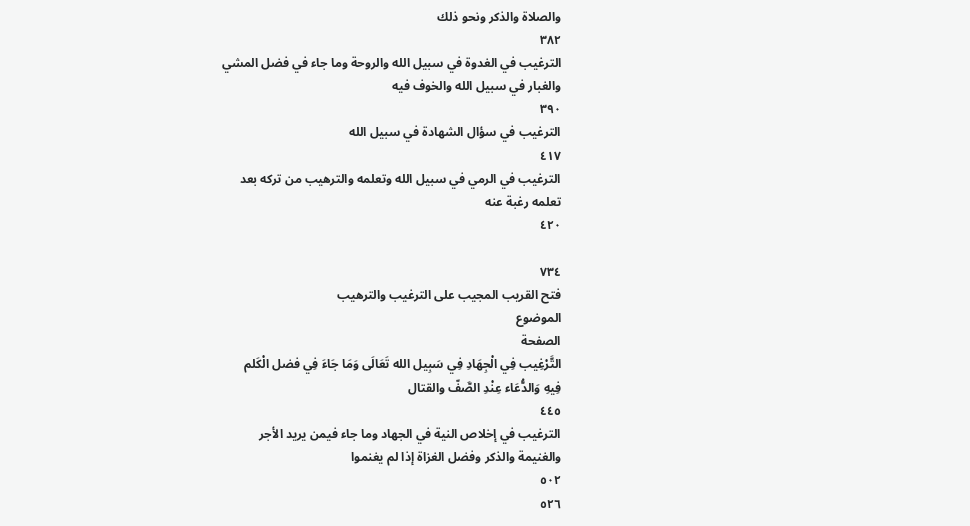والصلاة والذكر ونحو ذلك
٣٨٢
الترغيب في الغدوة في سبيل الله والروحة وما جاء في فضل المشي
والغبار في سبيل الله والخوف فيه
٣٩٠
الترغيب في سؤال الشهادة في سبيل الله
٤١٧
الترغيب في الرمي في سبيل الله وتعلمه والترهيب من تركه بعد
تعلمه رغبة عنه
٤٢٠

٧٣٤
فتح القريب المجيب على الترغيب والترهيب
الموضوع
الصفحة
التَّرْغِيب فِي الْجِهَادِ فِي سَبِيل الله تَعَالَى وَمَا جَاءَ فِي فضل الْكَلم
فِيهِ وَالدُّعَاء عِنْدِ الصَّفّ والقتال
٤٤٥
الترغيب في إخلاص النية في الجهاد وما جاء فيمن يريد الأجر
والغنيمة والذكر وفضل الغزاة إذا لم يغنموا
٥٠٢
٥٢٦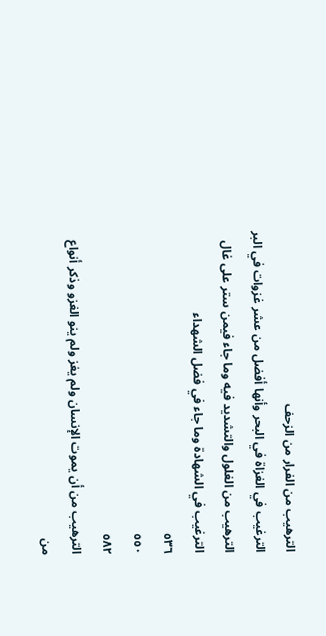الترهيب من الفرار من الزحف
الترغيب في الغزاة في البحر وأنها أفضل من عشر غزوات في البر
الترهيب من الغلول والتشديد فيه وما جاء فيمن ستر على غال
الترغيب في الشهادة وما جاء في فضل الشهداء
٥٣٦
٥٥٠
٥٨٢
الترهيب من أن يموت الإنسان ولم يغز ولم ينو الغزو وذكر أنواع
من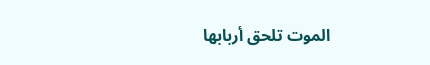الموت تلحق أربابها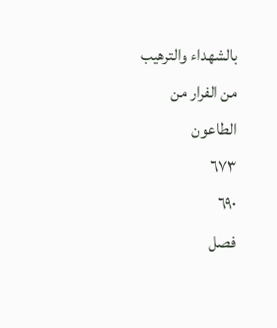بالشهداء والترهيب من الفرار من الطاعون
٦٧٣
٦٩٠
فصل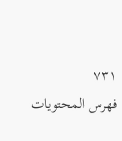٧٣١
فهرس المحتويات